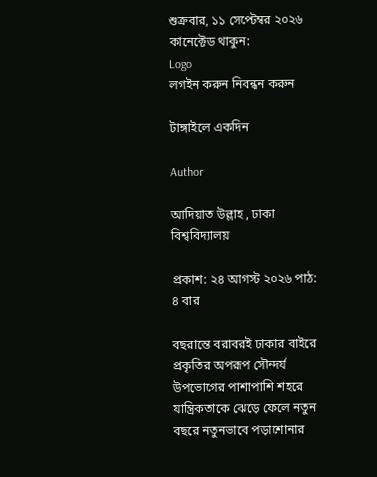শুক্রবার, ১১ সেপ্টেম্বর ২০২৬
কানেক্টেড থাকুন:
Logo
লগইন করুন নিবন্ধন করুন

টাঙ্গাইলে একদিন

Author

আদিয়াত উল্লাহ , ঢাকা বিশ্ববিদ্যালয়

প্রকাশ: ২৪ আগস্ট ২০২৬ পাঠ: ৪ বার

বছরান্তে বরাবরই ঢাকার বাইরে প্রকৃতির অপরূপ সৌন্দর্য উপভোগের পাশাপাশি শহরে যান্ত্রিকতাকে ঝেড়ে ফেলে নতুন বছরে নতুনভাবে পড়াশোনার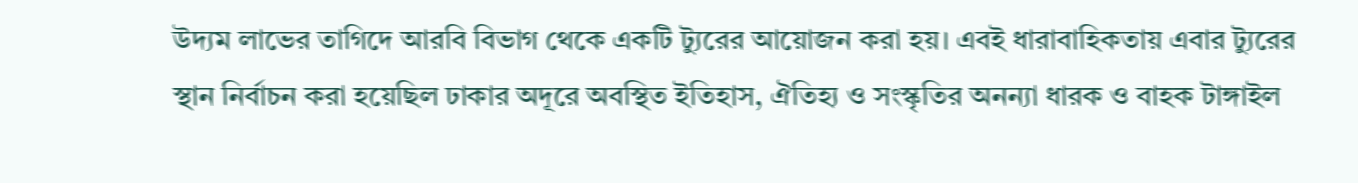উদ্যম লাভের তাগিদে আরবি বিভাগ থেকে একটি ট্যুরের আয়োজন করা হয়। এবই ধারাবাহিকতায় এবার ট্যুরের স্থান নির্বাচন করা হয়েছিল ঢাকার অদূরে অবস্থিত ইতিহাস, ঐতিহ্য ও সংস্কৃতির অনন্যা ধারক ও বাহক টাঙ্গাইল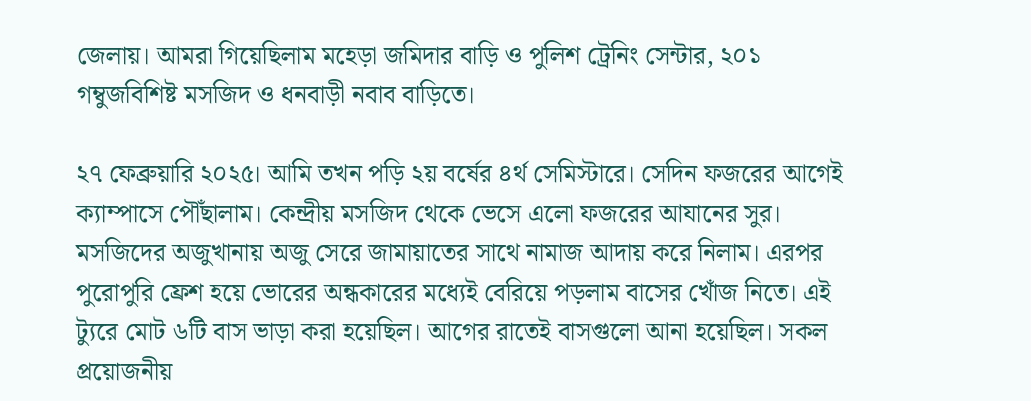জেলায়। আমরা গিয়েছিলাম মহেড়া জমিদার বাড়ি ও পুলিশ ট্রেনিং সেন্টার, ২০১ গম্বুজবিশিষ্ট মসজিদ ও ধনবাড়ী নবাব বাড়িতে।

২৭ ফেব্রুয়ারি ২০২৫। আমি তখন পড়ি ২য় বর্ষের ৪র্থ সেমিস্টারে। সেদিন ফজরের আগেই ক্যাম্পাসে পৌঁছালাম। কেন্দ্রীয় মসজিদ থেকে ভেসে এলো ফজরের আযানের সুর। মসজিদের অজুখানায় অজু সেরে জামায়াতের সাথে নামাজ আদায় করে নিলাম। এরপর পুরোপুরি ফ্রেশ হয়ে ভোরের অন্ধকারের মধ্যেই বেরিয়ে পড়লাম বাসের খোঁজ নিতে। এই ট্যুরে মোট ৬টি বাস ভাড়া করা হয়েছিল। আগের রাতেই বাসগুলো আনা হয়েছিল। সকল প্রয়োজনীয়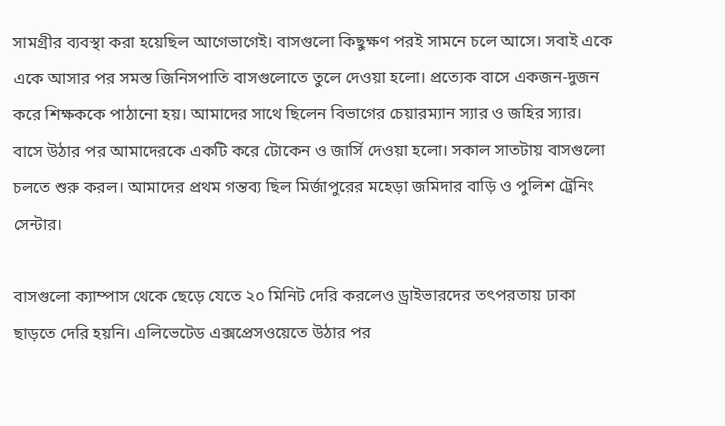সামগ্রীর ব্যবস্থা করা হয়েছিল আগেভাগেই। বাসগুলো কিছুক্ষণ পরই সামনে চলে আসে। সবাই একে একে আসার পর সমস্ত জিনিসপাতি বাসগুলোতে তুলে দেওয়া হলো। প্রত্যেক বাসে একজন-দুজন করে শিক্ষককে পাঠানো হয়। আমাদের সাথে ছিলেন বিভাগের চেয়ারম্যান স্যার ও জহির স্যার। বাসে উঠার পর আমাদেরকে একটি করে টোকেন ও জার্সি দেওয়া হলো। সকাল সাতটায় বাসগুলো চলতে শুরু করল। আমাদের প্রথম গন্তব্য ছিল মির্জাপুরের মহেড়া জমিদার বাড়ি ও পুলিশ ট্রেনিং সেন্টার।

বাসগুলো ক্যাম্পাস থেকে ছেড়ে যেতে ২০ মিনিট দেরি করলেও ড্রাইভারদের তৎপরতায় ঢাকা ছাড়তে দেরি হয়নি। এলিভেটেড এক্সপ্রেসওয়েতে উঠার পর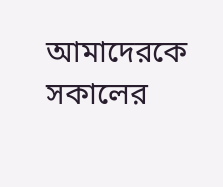আমাদেরকে সকালের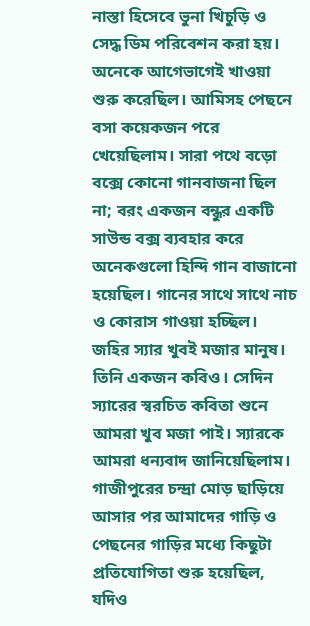নাস্তা হিসেবে ভুনা খিচুড়ি ও সেদ্ধ ডিম পরিবেশন করা হয়। অনেকে আগেভাগেই খাওয়া শুরু করেছিল। আমিসহ পেছনে বসা কয়েকজন পরে খেয়েছিলাম। সারা পথে বড়ো বক্সে কোনো গানবাজনা ছিল না; বরং একজন বন্ধুর একটি সাউন্ড বক্স ব্যবহার করে অনেকগুলো হিন্দি গান বাজানো হয়েছিল। গানের সাথে সাথে নাচ ও কোরাস গাওয়া হচ্ছিল। জহির স্যার খুবই মজার মানুষ। তিনি একজন কবিও। সেদিন স্যারের স্বরচিত কবিতা শুনে আমরা খুব মজা পাই। স্যারকে আমরা ধন্যবাদ জানিয়েছিলাম। গাজীপুরের চন্দ্রা মোড় ছাড়িয়ে আসার পর আমাদের গাড়ি ও পেছনের গাড়ির মধ্যে কিছুটা প্রতিযোগিতা শুরু হয়েছিল, যদিও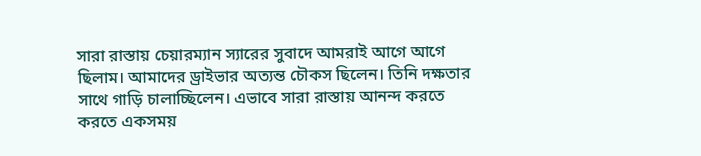সারা রাস্তায় চেয়ারম্যান স্যারের সুবাদে আমরাই আগে আগে ছিলাম। আমাদের ড্রাইভার অত্যন্ত চৌকস ছিলেন। তিনি দক্ষতার সাথে গাড়ি চালাচ্ছিলেন। এভাবে সারা রাস্তায় আনন্দ করতে করতে একসময়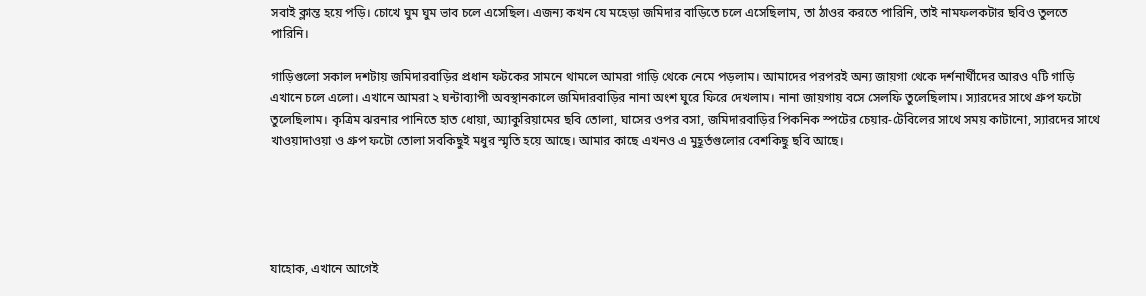সবাই ক্লান্ত হয়ে পড়ি। চোখে ঘুম ঘুম ভাব চলে এসেছিল। এজন্য কখন যে মহেড়া জমিদার বাড়িতে চলে এসেছিলাম, তা ঠাওর করতে পারিনি, তাই নামফলকটার ছবিও তুলতে পারিনি।

গাড়িগুলো সকাল দশটায় জমিদারবাড়ির প্রধান ফটকের সামনে থামলে আমরা গাড়ি থেকে নেমে পড়লাম। আমাদের পরপরই অন্য জায়গা থেকে দর্শনার্থীদের আরও ৭টি গাড়ি এখানে চলে এলো। এখানে আমরা ২ ঘন্টাব্যাপী অবস্থানকালে জমিদারবাড়ির নানা অংশ ঘুরে ফিরে দেখলাম। নানা জায়গায় বসে সেলফি তুলেছিলাম। স্যারদের সাথে গ্রুপ ফটো তুলেছিলাম। কৃত্রিম ঝরনার পানিতে হাত ধোয়া, অ্যাকুরিয়ামের ছবি তোলা, ঘাসের ওপর বসা, জমিদারবাড়ির পিকনিক স্পটের চেয়ার-টেবিলের সাথে সময় কাটানো, স্যারদের সাথে খাওয়াদাওয়া ও গ্রুপ ফটো তোলা সবকিছুই মধুর স্মৃতি হয়ে আছে। আমার কাছে এখনও এ মুহূর্তগুলোর বেশকিছু ছবি আছে।





যাহোক, এখানে আগেই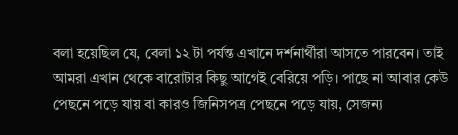বলা হয়েছিল যে, বেলা ১২ টা পর্যন্ত এখানে দর্শনার্থীরা আসতে পারবেন। তাই আমরা এখান থেকে বারোটার কিছু আগেই বেরিয়ে পড়ি। পাছে না আবার কেউ পেছনে পড়ে যায় বা কারও জিনিসপত্র পেছনে পড়ে যায়, সেজন্য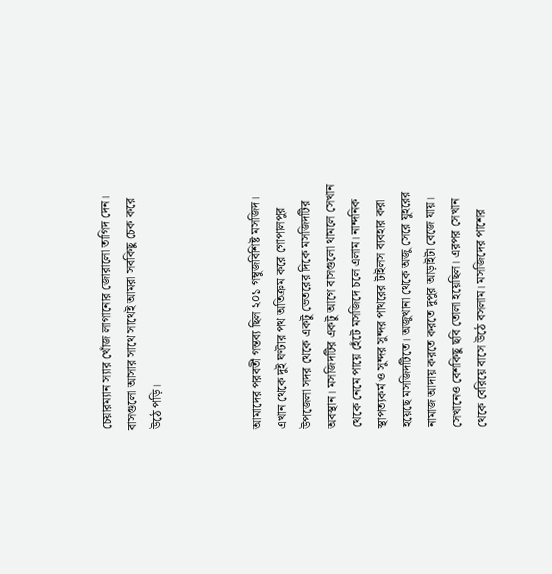চেয়ারম্যান স্যার খোঁজ লাগানোর জোরালো তাগিদ দেন। বাসগুলো আসার সাথে সাথেই আমরা সবকিছু চেক করে উঠে পড়ি।



আমাদের পরবর্তী গন্তব্য ছিল ২০১ গম্বুজবিশিষ্ট মসজিদ। এখান থেকে দুই ঘণ্টার পথ অতিক্রম করে গোপালপুর উপজেলা সদর থেকে একটু ভেতরের দিকে মসজিদটির অবস্থান। মসজিদটির একটু আগে বাসগুলো থামলে সেখান থেকে নেমে পায়ে হেঁটে মসজিদে চলে এলাম। নান্দনিক স্থাপত্যকর্ম ও সুন্দর সুন্দর পাথরের টাইলস ব্যবহার করা হয়েছে মসজিদটিতে। অজুখানা থেকে অজু সেরে যুহরের নামাজ আদায় করতে করতে দুপুর আড়াইটা বেজে যায়। সেখানেও বেশকিছু ছবি তোলা হয়েছিল। এরপর সেখান থেকে বেরিয়ে বাসে উঠে বসলাম। মসজিদের পাশের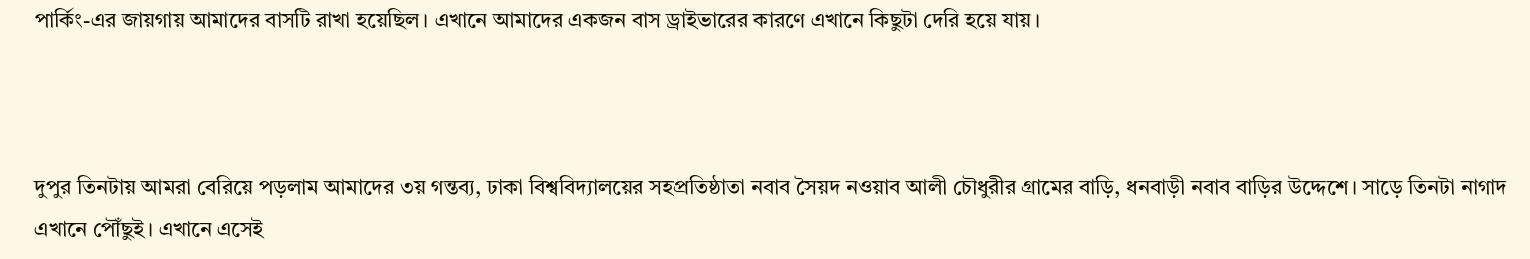পার্কিং-এর জায়গায় আমাদের বাসটি রাখা হয়েছিল। এখানে আমাদের একজন বাস ড্রাইভারের কারণে এখানে কিছুটা দেরি হয়ে যায়।



দুপুর তিনটায় আমরা বেরিয়ে পড়লাম আমাদের ৩য় গন্তব্য, ঢাকা বিশ্ববিদ্যালয়ের সহপ্রতিষ্ঠাতা নবাব সৈয়দ নওয়াব আলী চৌধুরীর গ্রামের বাড়ি, ধনবাড়ী নবাব বাড়ির উদ্দেশে। সাড়ে তিনটা নাগাদ এখানে পৌঁছুই। এখানে এসেই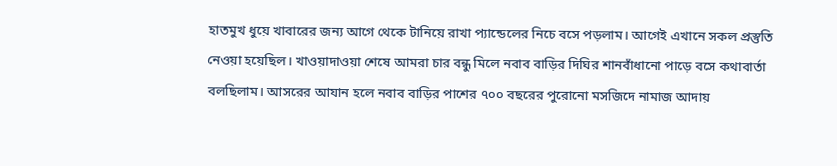হাতমুখ ধুয়ে খাবারের জন্য আগে থেকে টানিয়ে রাখা প্যান্ডেলের নিচে বসে পড়লাম। আগেই এখানে সকল প্রস্তুতি নেওয়া হয়েছিল। খাওয়াদাওয়া শেষে আমরা চার বন্ধু মিলে নবাব বাড়ির দিঘির শানবাঁধানো পাড়ে বসে কথাবার্তা বলছিলাম। আসরের আযান হলে নবাব বাড়ির পাশের ৭০০ বছরের পুরোনো মসজিদে নামাজ আদায়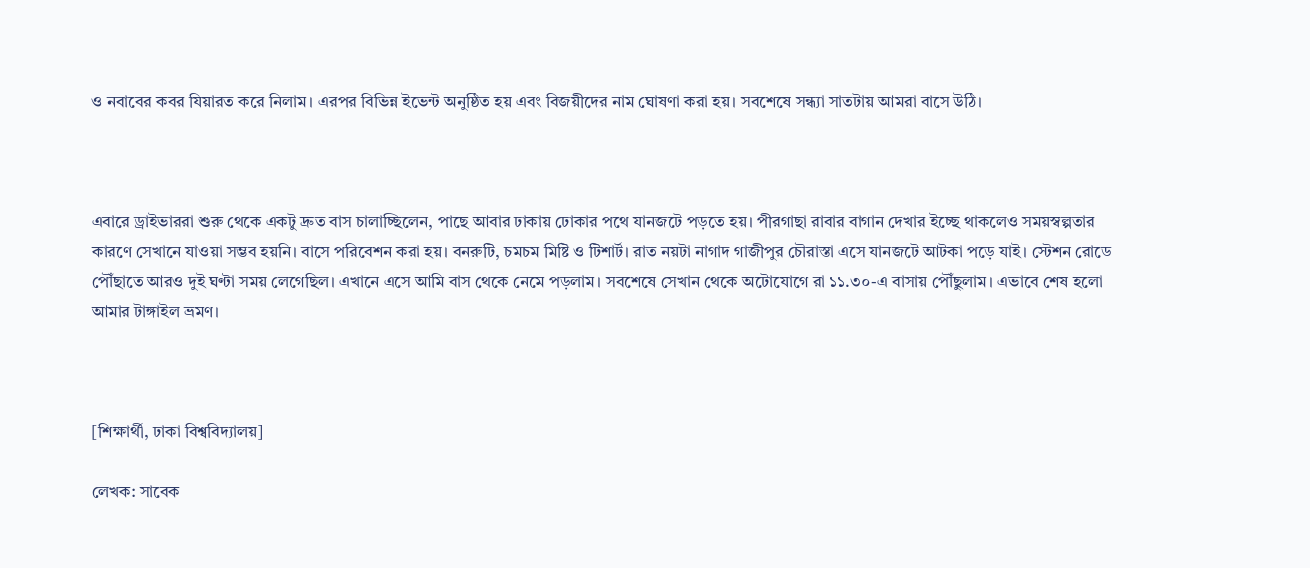ও নবাবের কবর যিয়ারত করে নিলাম। এরপর বিভিন্ন ইভেন্ট অনুষ্ঠিত হয় এবং বিজয়ীদের নাম ঘোষণা করা হয়। সবশেষে সন্ধ্যা সাতটায় আমরা বাসে উঠি।



এবারে ড্রাইভাররা শুরু থেকে একটু দ্রুত বাস চালাচ্ছিলেন, পাছে আবার ঢাকায় ঢোকার পথে যানজটে পড়তে হয়। পীরগাছা রাবার বাগান দেখার ইচ্ছে থাকলেও সময়স্বল্পতার কারণে সেখানে যাওয়া সম্ভব হয়নি। বাসে পরিবেশন করা হয়। বনরুটি, চমচম মিষ্টি ও টিশার্ট। রাত নয়টা নাগাদ গাজীপুর চৌরাস্তা এসে যানজটে আটকা পড়ে যাই। স্টেশন রোডে পৌঁছাতে আরও দুই ঘণ্টা সময় লেগেছিল। এখানে এসে আমি বাস থেকে নেমে পড়লাম। সবশেষে সেখান থেকে অটোযোগে রা ১১.৩০-এ বাসায় পৌঁছুলাম। এভাবে শেষ হলো আমার টাঙ্গাইল ভ্রমণ।



[শিক্ষার্থী, ঢাকা বিশ্ববিদ্যালয়]

লেখক: সাবেক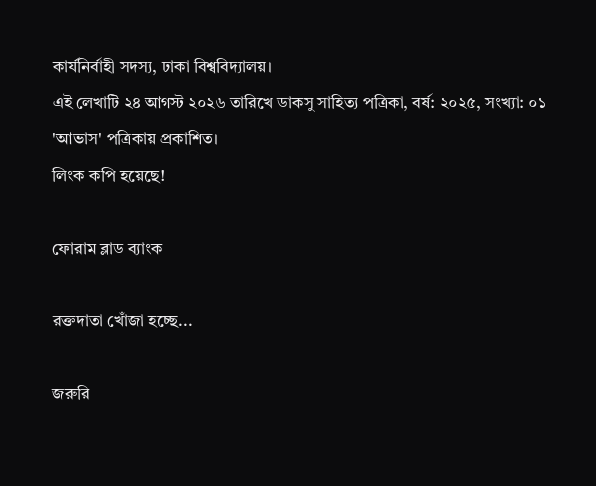কার্যনির্বাহী সদস্য, ঢাকা বিশ্ববিদ্যালয়।
এই লেখাটি ২৪ আগস্ট ২০২৬ তারিখে ডাকসু সাহিত্য পত্রিকা, বর্ষ: ২০২৫, সংখ্যা: ০১ 'আভাস' পত্রিকায় প্রকাশিত।
লিংক কপি হয়েছে!

ফোরাম ব্লাড ব্যাংক

রক্তদাতা খোঁজা হচ্ছে...

জরুরি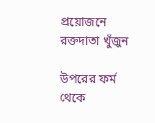প্রয়োজনে রক্তদাতা খুঁজুন

উপরের ফর্ম থেকে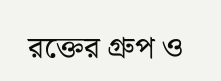রক্তের গ্রুপ ও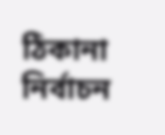ঠিকানা নির্বাচন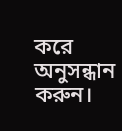করে অনুসন্ধান করুন।